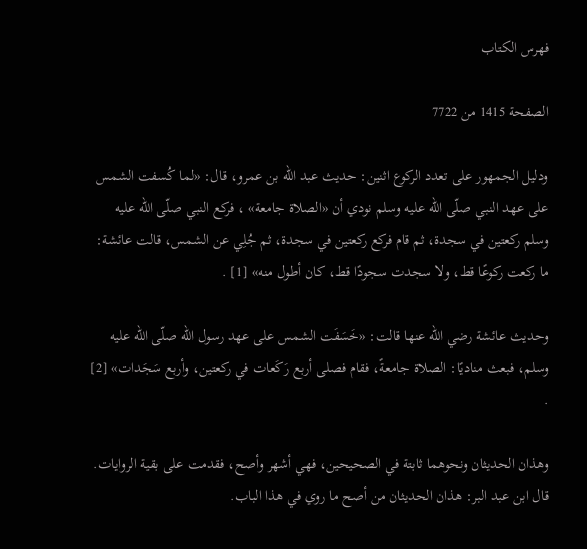فهرس الكتاب

الصفحة 1415 من 7722

ودليل الجمهور على تعدد الركوع اثنين: حديث عبد الله بن عمرو، قال: «لما كُسفت الشمس على عهد النبي صلّى الله عليه وسلم نودي أن «الصلاة جامعة» ، فركع النبي صلّى الله عليه وسلم ركعتين في سجدة، ثم قام فركع ركعتين في سجدة، ثم جُلِي عن الشمس، قالت عائشة: ما ركعت ركوعًا قط، ولا سجدت سجودًا قط، كان أطول منه» [1] .

وحديث عائشة رضي الله عنها قالت: «خَسَفَت الشمس على عهد رسول الله صلّى الله عليه وسلم، فبعث مناديًا: الصلاة جامعةً، فقام فصلى أربع رَكَعات في ركعتين، وأربع سَجَدات» [2] .

وهذان الحديثان ونحوهما ثابتة في الصحيحين، فهي أشهر وأصح، فقدمت على بقية الروايات. قال ابن عبد البر: هذان الحديثان من أصح ما روي في هذا الباب.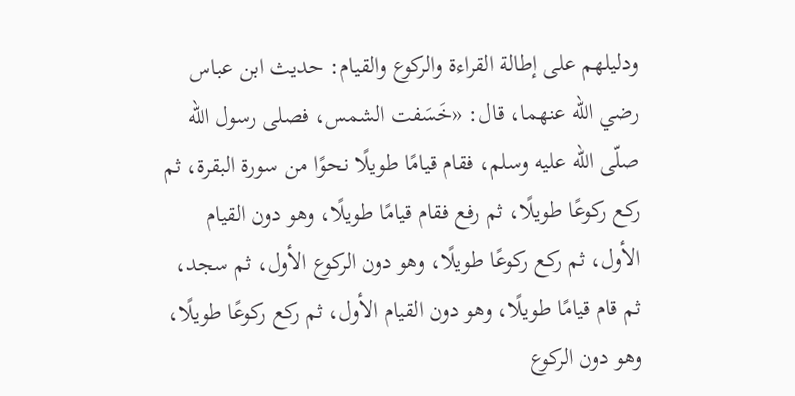ودليلهم على إطالة القراءة والركوع والقيام: حديث ابن عباس رضي الله عنهما، قال: «خَسَفت الشمس، فصلى رسول الله صلّى الله عليه وسلم، فقام قيامًا طويلًا نحوًا من سورة البقرة، ثم ركع ركوعًا طويلًا، ثم رفع فقام قيامًا طويلًا، وهو دون القيام الأول، ثم ركع ركوعًا طويلًا، وهو دون الركوع الأول، ثم سجد، ثم قام قيامًا طويلًا، وهو دون القيام الأول، ثم ركع ركوعًا طويلًا، وهو دون الركوع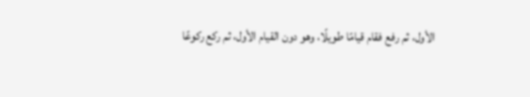الأول، ثم رفع فقام قيامًا طويلًا، وهو دون القيام الأول، ثم ركع ركوعًا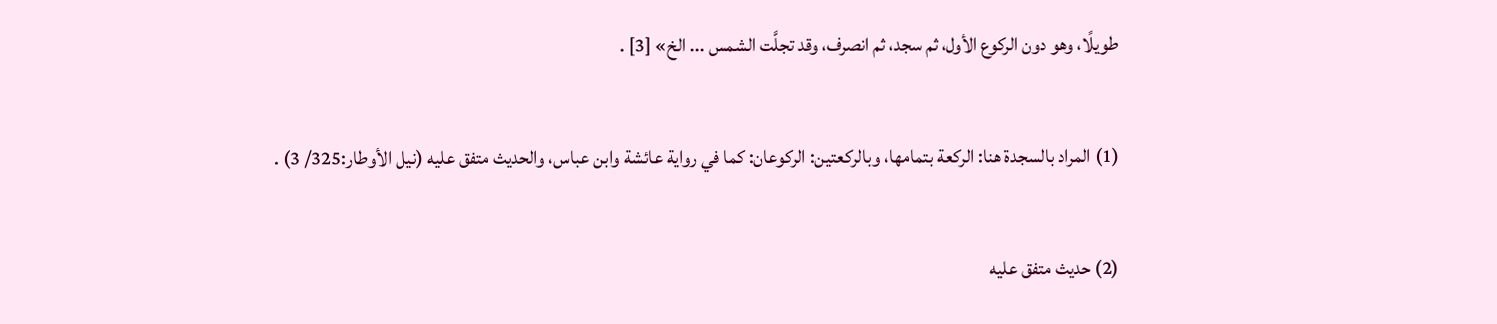طويلًا، وهو دون الركوع الأول، ثم سجد، ثم انصرف، وقد تجلَّت الشمس ... الخ» [3] .

(1) المراد بالسجدة هنا: الركعة بتمامها، وبالركعتين: الركوعان: كما في رواية عائشة وابن عباس، والحديث متفق عليه (نيل الأوطار:325/ 3) .

(2) حديث متفق عليه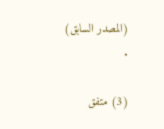(المصدر السابق) .

(3) متفق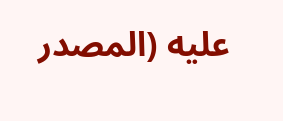عليه (المصدر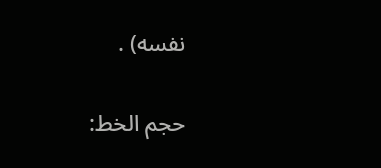نفسه) .

حجم الخط: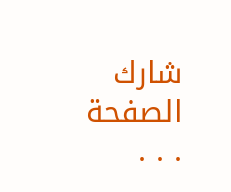شارك الصفحة
. . .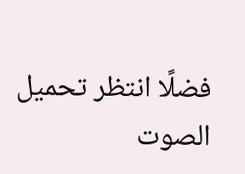فضلًا انتظر تحميل الصوت